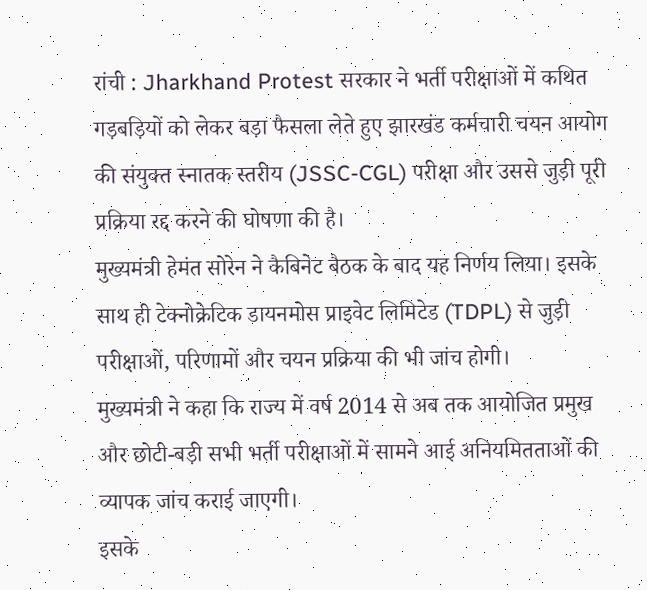रांची : Jharkhand Protest सरकार ने भर्ती परीक्षाओं में कथित गड़बड़ियों को लेकर बड़ा फैसला लेते हुए झारखंड कर्मचारी चयन आयोग की संयुक्त स्नातक स्तरीय (JSSC-CGL) परीक्षा और उससे जुड़ी पूरी प्रक्रिया रद्द करने की घोषणा की है।
मुख्यमंत्री हेमंत सोरेन ने कैबिनेट बैठक के बाद यह निर्णय लिया। इसके साथ ही टेक्नोक्रेटिक डायनमोस प्राइवेट लिमिटेड (TDPL) से जुड़ी परीक्षाओं, परिणामों और चयन प्रक्रिया की भी जांच होगी।
मुख्यमंत्री ने कहा कि राज्य में वर्ष 2014 से अब तक आयोजित प्रमुख और छोटी-बड़ी सभी भर्ती परीक्षाओं में सामने आई अनियमितताओं की व्यापक जांच कराई जाएगी।
इसके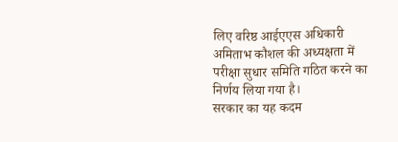लिए वरिष्ठ आईएएस अधिकारी अमिताभ कौशल की अध्यक्षता में परीक्षा सुधार समिति गठित करने का निर्णय लिया गया है।
सरकार का यह कदम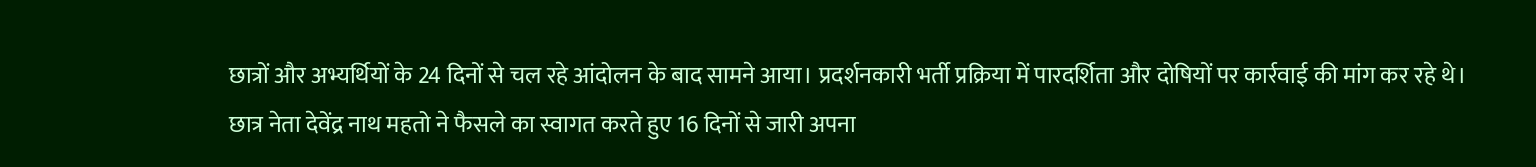छात्रों और अभ्यर्थियों के 24 दिनों से चल रहे आंदोलन के बाद सामने आया। प्रदर्शनकारी भर्ती प्रक्रिया में पारदर्शिता और दोषियों पर कार्रवाई की मांग कर रहे थे।
छात्र नेता देवेंद्र नाथ महतो ने फैसले का स्वागत करते हुए 16 दिनों से जारी अपना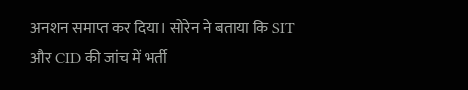अनशन समाप्त कर दिया। सोरेन ने बताया कि SIT और CID की जांच में भर्ती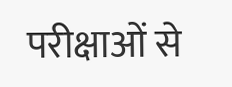परीक्षाओं से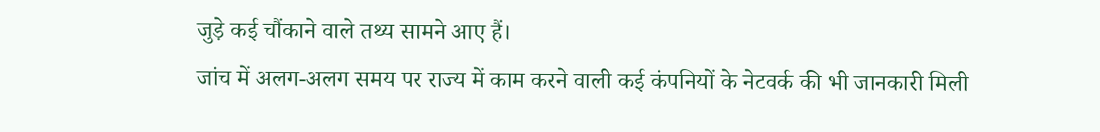जुड़े कई चौंकाने वाले तथ्य सामने आए हैं।
जांच में अलग-अलग समय पर राज्य में काम करने वाली कई कंपनियों के नेटवर्क की भी जानकारी मिली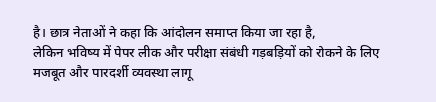है। छात्र नेताओं ने कहा कि आंदोलन समाप्त किया जा रहा है,
लेकिन भविष्य में पेपर लीक और परीक्षा संबंधी गड़बड़ियों को रोकने के लिए मजबूत और पारदर्शी व्यवस्था लागू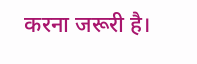करना जरूरी है।